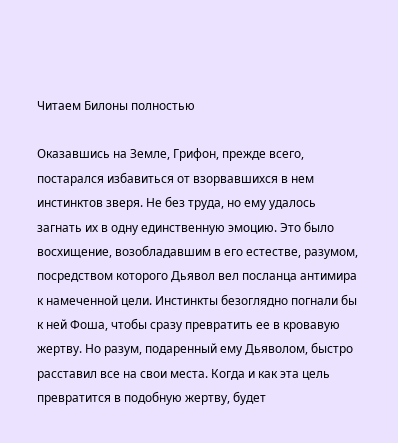Читаем Билоны полностью

Оказавшись на Земле, Грифон, прежде всего, постарался избавиться от взорвавшихся в нем инстинктов зверя. Не без труда, но ему удалось загнать их в одну единственную эмоцию. Это было восхищение, возобладавшим в его естестве, разумом, посредством которого Дьявол вел посланца антимира к намеченной цели. Инстинкты безоглядно погнали бы к ней Фоша, чтобы сразу превратить ее в кровавую жертву. Но разум, подаренный ему Дьяволом, быстро расставил все на свои места. Когда и как эта цель превратится в подобную жертву, будет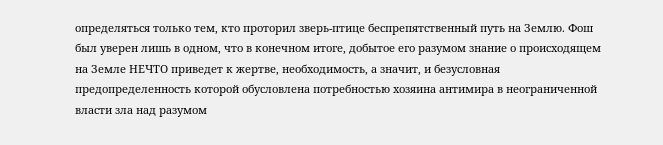определяться только тем, кто проторил зверь-птице беспрепятственный путь на Землю. Фош был уверен лишь в одном, что в конечном итоге, добытое его разумом знание о происходящем на Земле НЕЧТО приведет к жертве, необходимость, а значит, и безусловная предопределенность которой обусловлена потребностью хозяина антимира в неограниченной власти зла над разумом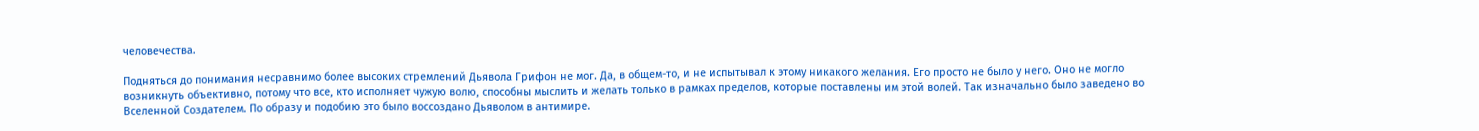человечества.

Подняться до понимания несравнимо более высоких стремлений Дьявола Грифон не мог. Да, в общем-то, и не испытывал к этому никакого желания. Его просто не было у него. Оно не могло возникнуть объективно, потому что все, кто исполняет чужую волю, способны мыслить и желать только в рамках пределов, которые поставлены им этой волей. Так изначально было заведено во Вселенной Создателем. По образу и подобию это было воссоздано Дьяволом в антимире.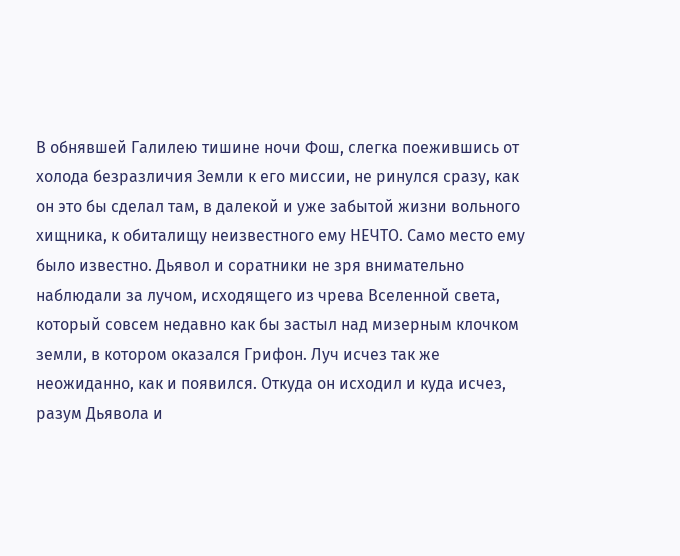В обнявшей Галилею тишине ночи Фош, слегка поежившись от холода безразличия Земли к его миссии, не ринулся сразу, как он это бы сделал там, в далекой и уже забытой жизни вольного хищника, к обиталищу неизвестного ему НЕЧТО. Само место ему было известно. Дьявол и соратники не зря внимательно наблюдали за лучом, исходящего из чрева Вселенной света, который совсем недавно как бы застыл над мизерным клочком земли, в котором оказался Грифон. Луч исчез так же неожиданно, как и появился. Откуда он исходил и куда исчез, разум Дьявола и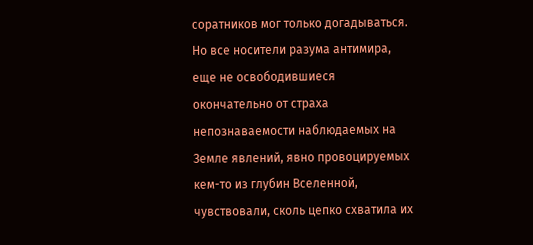соратников мог только догадываться. Но все носители разума антимира, еще не освободившиеся окончательно от страха непознаваемости наблюдаемых на Земле явлений, явно провоцируемых кем-то из глубин Вселенной, чувствовали, сколь цепко схватила их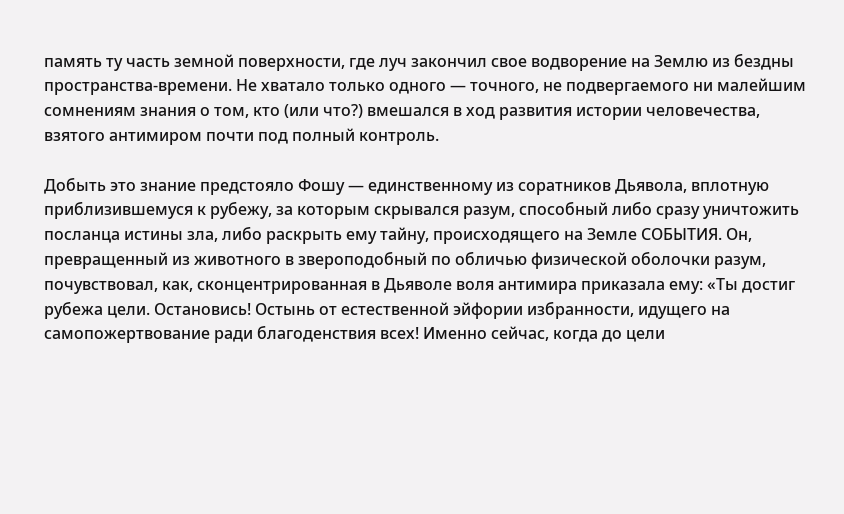память ту часть земной поверхности, где луч закончил свое водворение на Землю из бездны пространства-времени. Не хватало только одного — точного, не подвергаемого ни малейшим сомнениям знания о том, кто (или что?) вмешался в ход развития истории человечества, взятого антимиром почти под полный контроль.

Добыть это знание предстояло Фошу — единственному из соратников Дьявола, вплотную приблизившемуся к рубежу, за которым скрывался разум, способный либо сразу уничтожить посланца истины зла, либо раскрыть ему тайну, происходящего на Земле СОБЫТИЯ. Он, превращенный из животного в звероподобный по обличью физической оболочки разум, почувствовал, как, сконцентрированная в Дьяволе воля антимира приказала ему: «Ты достиг рубежа цели. Остановись! Остынь от естественной эйфории избранности, идущего на самопожертвование ради благоденствия всех! Именно сейчас, когда до цели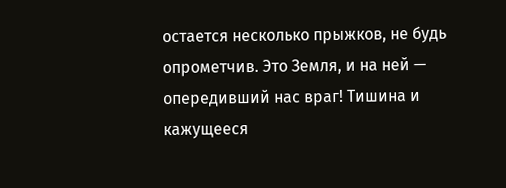остается несколько прыжков, не будь опрометчив. Это Земля, и на ней — опередивший нас враг! Тишина и кажущееся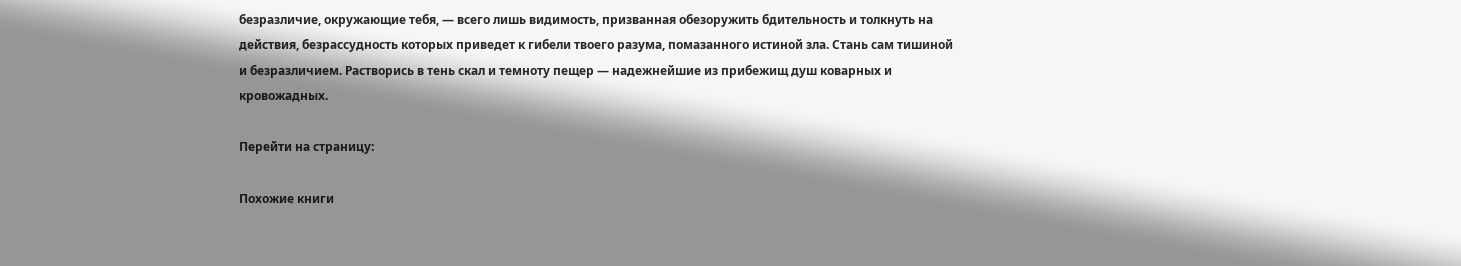безразличие, окружающие тебя, — всего лишь видимость, призванная обезоружить бдительность и толкнуть на действия, безрассудность которых приведет к гибели твоего разума, помазанного истиной зла. Стань сам тишиной и безразличием. Растворись в тень скал и темноту пещер — надежнейшие из прибежищ душ коварных и кровожадных.

Перейти на страницу:

Похожие книги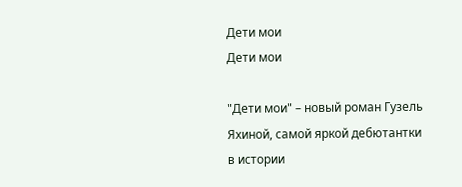Дети мои
Дети мои

"Дети мои" – новый роман Гузель Яхиной, самой яркой дебютантки в истории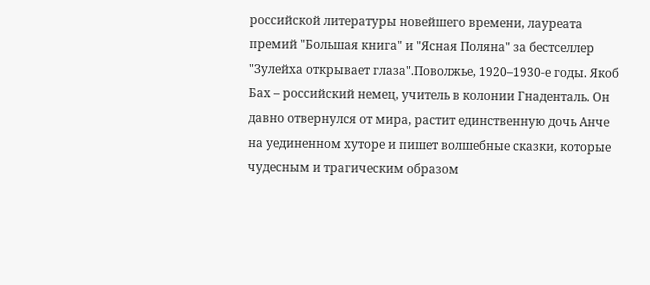российской литературы новейшего времени, лауреата премий "Большая книга" и "Ясная Поляна" за бестселлер "Зулейха открывает глаза".Поволжье, 1920–1930-е годы. Якоб Бах – российский немец, учитель в колонии Гнаденталь. Он давно отвернулся от мира, растит единственную дочь Анче на уединенном хуторе и пишет волшебные сказки, которые чудесным и трагическим образом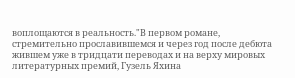воплощаются в реальность."В первом романе, стремительно прославившемся и через год после дебюта жившем уже в тридцати переводах и на верху мировых литературных премий, Гузель Яхина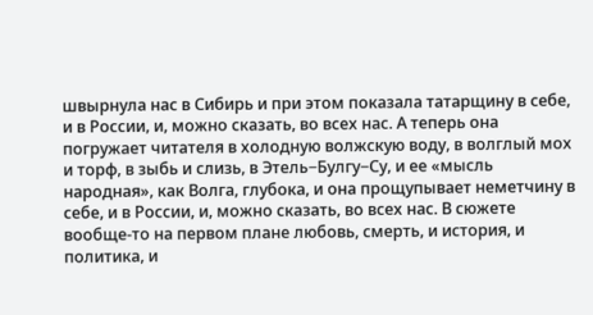швырнула нас в Сибирь и при этом показала татарщину в себе, и в России, и, можно сказать, во всех нас. А теперь она погружает читателя в холодную волжскую воду, в волглый мох и торф, в зыбь и слизь, в Этель−Булгу−Су, и ее «мысль народная», как Волга, глубока, и она прощупывает неметчину в себе, и в России, и, можно сказать, во всех нас. В сюжете вообще-то на первом плане любовь, смерть, и история, и политика, и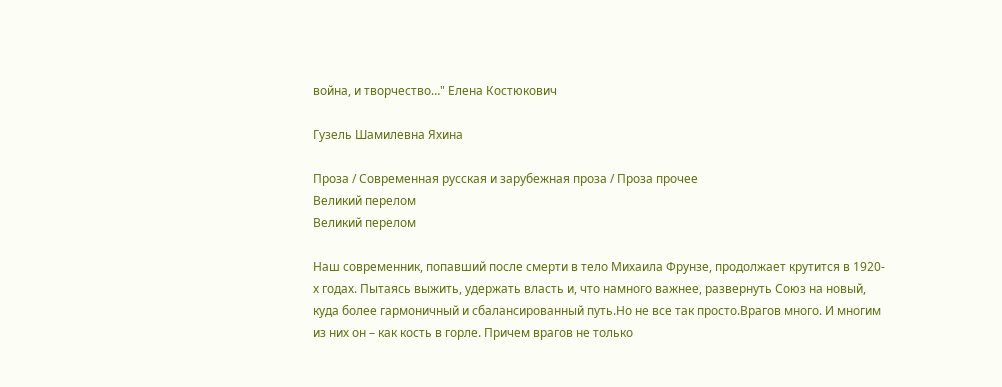война, и творчество…" Елена Костюкович

Гузель Шамилевна Яхина

Проза / Современная русская и зарубежная проза / Проза прочее
Великий перелом
Великий перелом

Наш современник, попавший после смерти в тело Михаила Фрунзе, продолжает крутится в 1920-х годах. Пытаясь выжить, удержать власть и, что намного важнее, развернуть Союз на новый, куда более гармоничный и сбалансированный путь.Но не все так просто.Врагов много. И многим из них он – как кость в горле. Причем врагов не только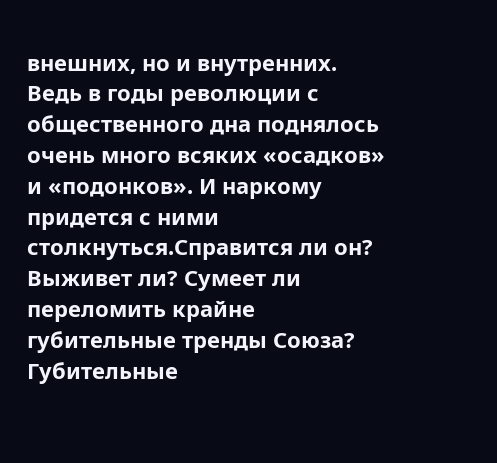внешних, но и внутренних. Ведь в годы революции с общественного дна поднялось очень много всяких «осадков» и «подонков». И наркому придется с ними столкнуться.Справится ли он? Выживет ли? Сумеет ли переломить крайне губительные тренды Союза? Губительные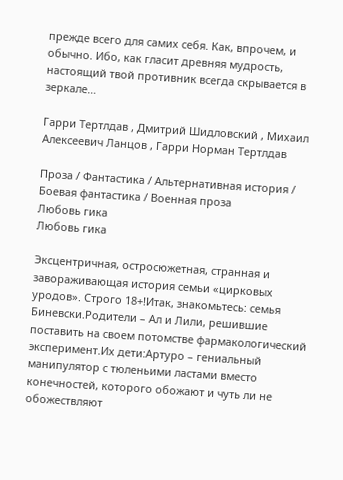прежде всего для самих себя. Как, впрочем, и обычно. Ибо, как гласит древняя мудрость, настоящий твой противник всегда скрывается в зеркале…

Гарри Тертлдав , Дмитрий Шидловский , Михаил Алексеевич Ланцов , Гарри Норман Тертлдав

Проза / Фантастика / Альтернативная история / Боевая фантастика / Военная проза
Любовь гика
Любовь гика

Эксцентричная, остросюжетная, странная и завораживающая история семьи «цирковых уродов». Строго 18+!Итак, знакомьтесь: семья Биневски.Родители – Ал и Лили, решившие поставить на своем потомстве фармакологический эксперимент.Их дети:Артуро – гениальный манипулятор с тюленьими ластами вместо конечностей, которого обожают и чуть ли не обожествляют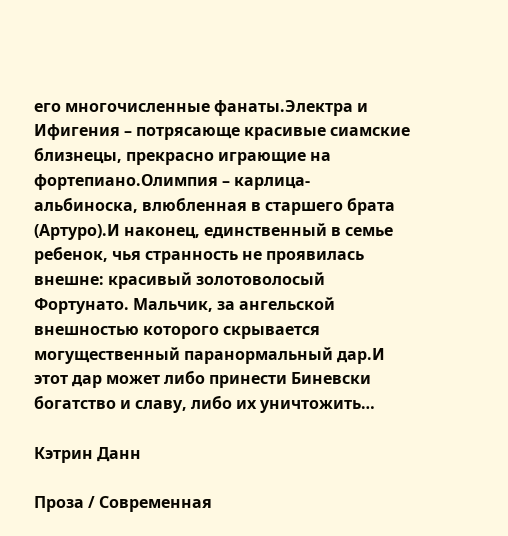его многочисленные фанаты.Электра и Ифигения – потрясающе красивые сиамские близнецы, прекрасно играющие на фортепиано.Олимпия – карлица-альбиноска, влюбленная в старшего брата (Артуро).И наконец, единственный в семье ребенок, чья странность не проявилась внешне: красивый золотоволосый Фортунато. Мальчик, за ангельской внешностью которого скрывается могущественный паранормальный дар.И этот дар может либо принести Биневски богатство и славу, либо их уничтожить…

Кэтрин Данн

Проза / Современная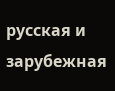русская и зарубежная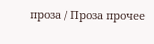проза / Проза прочее